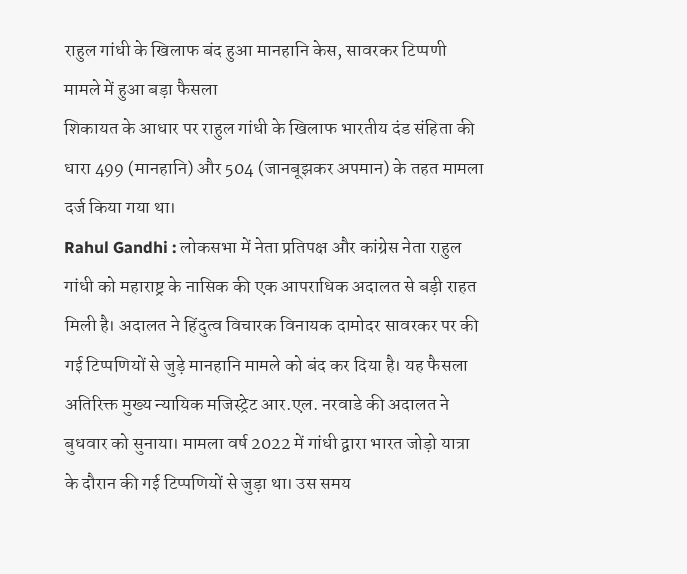राहुल गांधी के खिलाफ बंद हुआ मानहानि केस, सावरकर टिप्पणी मामले में हुआ बड़ा फैसला
शिकायत के आधार पर राहुल गांधी के खिलाफ भारतीय दंड संहिता की धारा 499 (मानहानि) और 504 (जानबूझकर अपमान) के तहत मामला दर्ज किया गया था।
Rahul Gandhi : लोकसभा में नेता प्रतिपक्ष और कांग्रेस नेता राहुल गांधी को महाराष्ट्र के नासिक की एक आपराधिक अदालत से बड़ी राहत मिली है। अदालत ने हिंदुत्व विचारक विनायक दामोदर सावरकर पर की गई टिप्पणियों से जुड़े मानहानि मामले को बंद कर दिया है। यह फैसला अतिरिक्त मुख्य न्यायिक मजिस्ट्रेट आर.एल. नरवाडे की अदालत ने बुधवार को सुनाया। मामला वर्ष 2022 में गांधी द्वारा भारत जोड़ो यात्रा के दौरान की गई टिप्पणियों से जुड़ा था। उस समय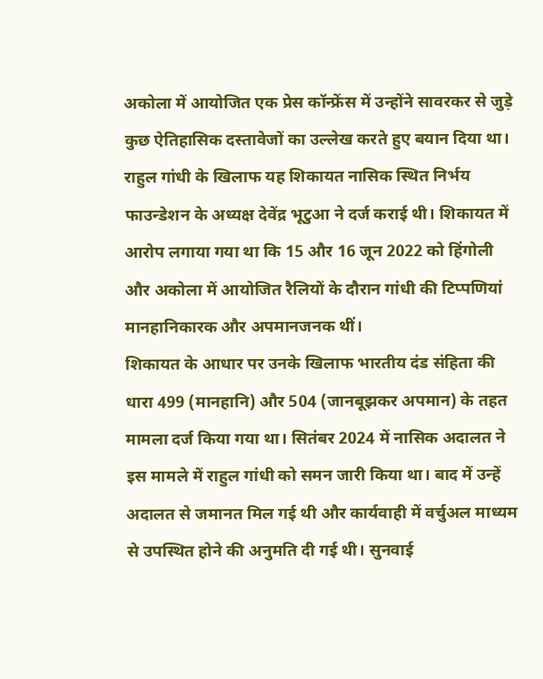अकोला में आयोजित एक प्रेस कॉन्फ्रेंस में उन्होंने सावरकर से जुड़े कुछ ऐतिहासिक दस्तावेजों का उल्लेख करते हुए बयान दिया था।
राहुल गांधी के खिलाफ यह शिकायत नासिक स्थित निर्भय फाउन्डेशन के अध्यक्ष देवेंद्र भूटुआ ने दर्ज कराई थी। शिकायत में आरोप लगाया गया था कि 15 और 16 जून 2022 को हिंगोली और अकोला में आयोजित रैलियों के दौरान गांधी की टिप्पणियां मानहानिकारक और अपमानजनक थीं।
शिकायत के आधार पर उनके खिलाफ भारतीय दंड संहिता की धारा 499 (मानहानि) और 504 (जानबूझकर अपमान) के तहत मामला दर्ज किया गया था। सितंबर 2024 में नासिक अदालत ने इस मामले में राहुल गांधी को समन जारी किया था। बाद में उन्हें अदालत से जमानत मिल गई थी और कार्यवाही में वर्चुअल माध्यम से उपस्थित होने की अनुमति दी गई थी। सुनवाई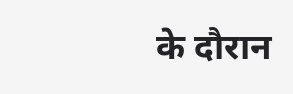के दौरान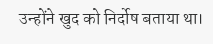उन्होंने खुद को निर्दोष बताया था।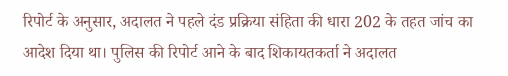रिपोर्ट के अनुसार, अदालत ने पहले दंड प्रक्रिया संहिता की धारा 202 के तहत जांच का आदेश दिया था। पुलिस की रिपोर्ट आने के बाद शिकायतकर्ता ने अदालत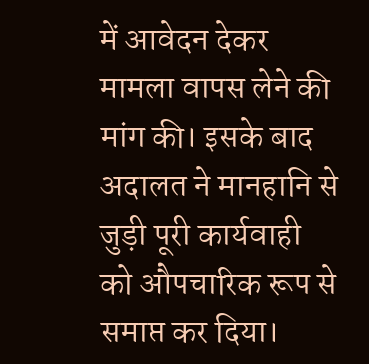में आवेदन देकर मामला वापस लेने की मांग की। इसके बाद अदालत ने मानहानि से जुड़ी पूरी कार्यवाही को औपचारिक रूप से समाप्त कर दिया।